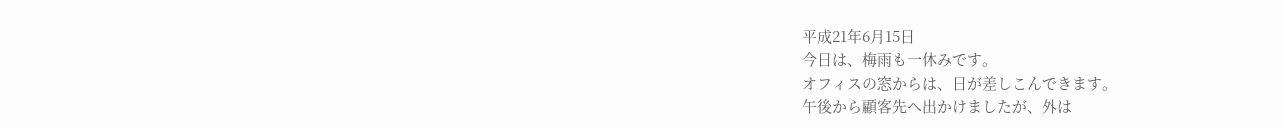平成21年6月15日
今日は、梅雨も一休みです。
オフィスの窓からは、日が差しこんできます。
午後から顧客先へ出かけましたが、外は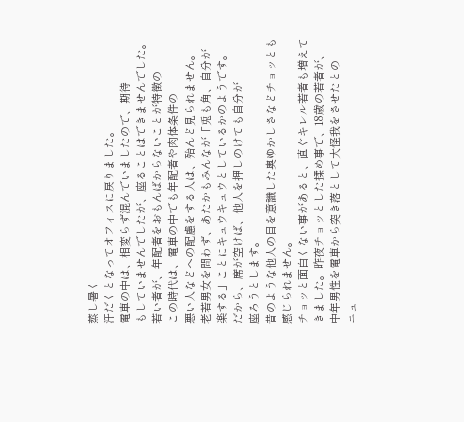蒸し暑く
汗だくとなってオフィスに戻りました。
電車の中は、相変らず混んでいましたので、期待
もしていませんでしたが、座ることはできませんでした。
若い者が、年配者をおもんばからないことが特徴の
この時代は、電車の中でも年配者や肉体条件の
悪い人などへの配慮をする人は、殆んど見られません。
老若男女を問わず、あたかもみんなが「兎も角、自分が
楽する」ことにキュウキュウとしているかのようです。
だから、席が空けば、他人を押しのけても自分が
座ろうとします。
昔のような他人の目を意識した奥ゆかしさなどチョッとも
感じられません。
チョッと面白くない事があると、直ぐキレル若者も増えて
きました。昨夜チョッとした揉め事で、18歳の若者が、
中年男性を電車から突き落として大怪我をさせたとの
ニュ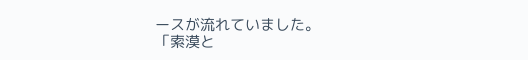ースが流れていました。
「索漠と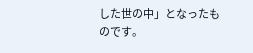した世の中」となったものです。